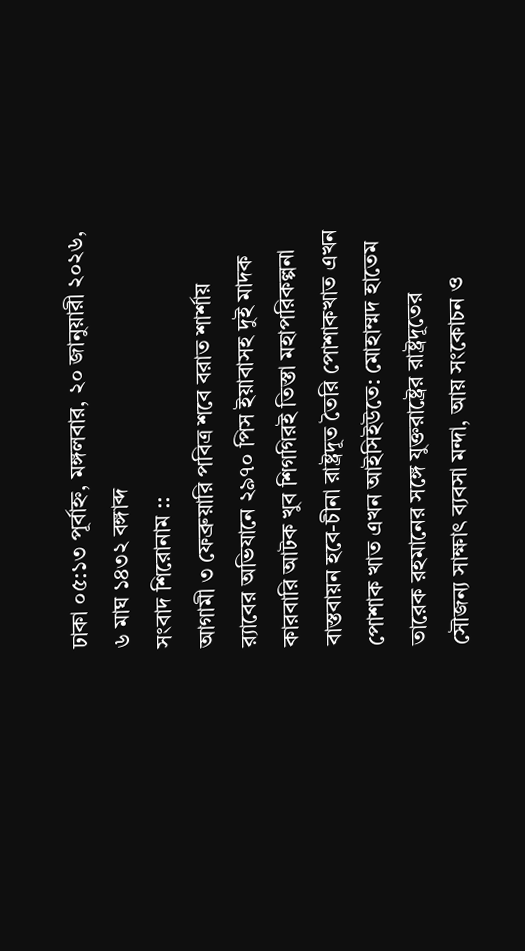ঢাকা ০৫:১৩ পূর্বাহ্ন, মঙ্গলবার, ২০ জানুয়ারী ২০২৬, ৬ মাঘ ১৪৩২ বঙ্গাব্দ
সংবাদ শিরোনাম ::
আগামী ৩ ফেব্রুয়ারি পবিত্র শবে বরাত শার্শায় র‌্যাবের অভিযানে ২৯৭০ পিস ইয়াবাসহ দুই মাদক কারবারি আটক খুব শিগগিরই তিস্তা মহাপরিকল্পনা বাস্তবায়ন হবে-চীনা রাষ্ট্রদূত তৈরি পোশাকখাত এখন পোশাক খাত এখন আইসিইউতে: মোহাম্মদ হাতেম তারেক রহমানের সঙ্গে যুক্তরাষ্ট্রের রাষ্ট্রদূতের সৌজন্য সাক্ষাৎ ব্যবসা মন্দা, আয় সংকোচন ও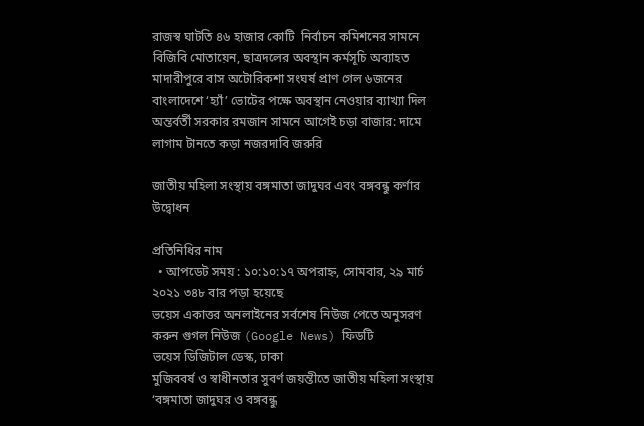রাজস্ব ঘাটতি ৪৬ হাজার কোটি  নির্বাচন কমিশনের সামনে বিজিবি মোতায়েন, ছাত্রদলের অবস্থান কর্মসূচি অব্যাহত মাদারীপুরে বাস অটোরিকশা সংঘর্ষ প্রাণ গেল ৬জনের বাংলাদেশে ‘হ্যাঁ’ ভোটের পক্ষে অবস্থান নেওয়ার ব্যাখ্যা দিল অন্তর্বর্তী সরকার রমজান সামনে আগেই চড়া বাজার: দামে লাগাম টানতে কড়া নজরদাবি জরুরি

জাতীয় মহিলা সংস্থায় বঙ্গমাতা জাদুঘর এবং বঙ্গবন্ধু কর্ণার উদ্বোধন

প্রতিনিধির নাম
  • আপডেট সময় : ১০:১০:১৭ অপরাহ্ন, সোমবার, ২৯ মার্চ ২০২১ ৩৪৮ বার পড়া হয়েছে
ভয়েস একাত্তর অনলাইনের সর্বশেষ নিউজ পেতে অনুসরণ করুন গুগল নিউজ (Google News) ফিডটি
ভয়েস ডিজিটাল ডেস্ক, ঢাকা
মুজিববর্ষ ও স্বাধীনতার সুবর্ণ জয়ন্তীতে জাতীয় মহিলা সংস্থায় ‘বঙ্গমাতা জাদুঘর ও বঙ্গবন্ধু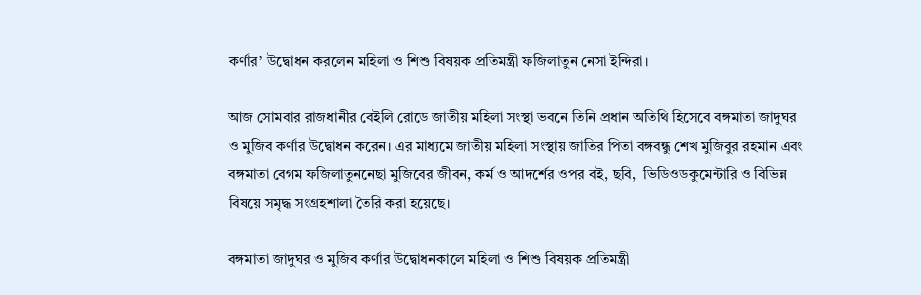কর্ণার’ উদ্বোধন করলেন মহিলা ও শিশু বিষয়ক প্রতিমন্ত্রী ফজিলাতুন নেসা ইন্দিরা।

আজ সোমবার রাজধানীর বেইলি রোডে জাতীয় মহিলা সংস্থা ভবনে তিনি প্রধান অতিথি হিসেবে বঙ্গমাতা জাদুঘর ও মুজিব কর্ণার উদ্বোধন করেন। এর মাধ্যমে জাতীয় মহিলা সংস্থায় জাতির পিতা বঙ্গবন্ধু শেখ মুজিবুর রহমান এবং বঙ্গমাতা বেগম ফজিলাতুননেছা মুজিবের জীবন, কর্ম ও আদর্শের ওপর বই, ছবি,  ভিডিওডকুমেন্টারি ও বিভিন্ন বিষয়ে সমৃদ্ধ সংগ্রহশালা তৈরি করা হয়েছে।

বঙ্গমাতা জাদুঘর ও মুজিব কর্ণার উদ্বোধনকালে মহিলা ও শিশু বিষয়ক প্রতিমন্ত্রী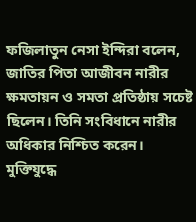ফজিলাতুন নেসা ইন্দিরা বলেন, জাতির পিতা আজীবন নারীর ক্ষমতায়ন ও সমতা প্রতিষ্ঠায় সচেষ্ট ছিলেন। তিনি সংবিধানে নারীর অধিকার নিশ্চিত করেন। মুক্তিযুদ্ধে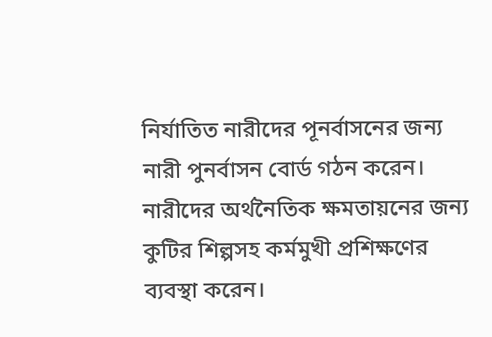নির্যাতিত নারীদের পূনর্বাসনের জন্য নারী পুনর্বাসন বোর্ড গঠন করেন। নারীদের অর্থনৈতিক ক্ষমতায়নের জন্য কুটির শিল্পসহ কর্মমুখী প্রশিক্ষণের ব্যবস্থা করেন।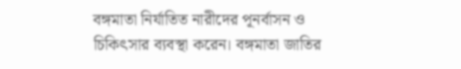বঙ্গমাতা নির্যাতিত নারীদের পূনর্বাসন ও চিকিৎসার ব্যবস্থা করেন। বঙ্গমাতা জাতির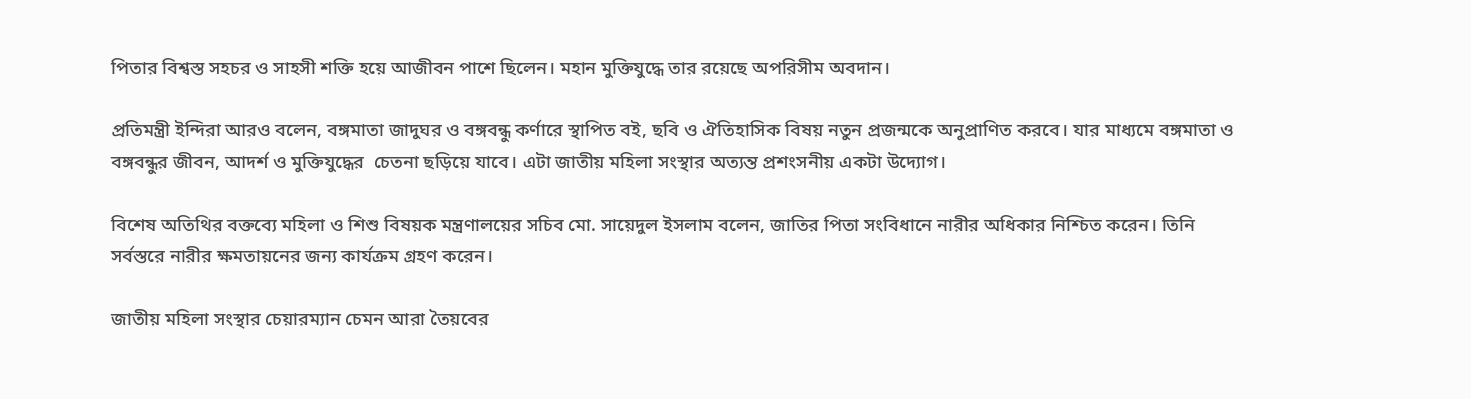পিতার বিশ্বস্ত সহচর ও সাহসী শক্তি হয়ে আজীবন পাশে ছিলেন। মহান মুক্তিযুদ্ধে তার রয়েছে অপরিসীম অবদান।

প্রতিমন্ত্রী ইন্দিরা আরও বলেন, বঙ্গমাতা জাদুঘর ও বঙ্গবন্ধু কর্ণারে স্থাপিত বই, ছবি ও ঐতিহাসিক বিষয় নতুন প্রজন্মকে অনুপ্রাণিত করবে। যার মাধ্যমে বঙ্গমাতা ও বঙ্গবন্ধুর জীবন, আদর্শ ও মুক্তিযুদ্ধের  চেতনা ছড়িয়ে যাবে। এটা জাতীয় মহিলা সংস্থার অত্যন্ত প্রশংসনীয় একটা উদ্যোগ।

বিশেষ অতিথির বক্তব্যে মহিলা ও শিশু বিষয়ক মন্ত্রণালয়ের সচিব মো. সায়েদুল ইসলাম বলেন, জাতির পিতা সংবিধানে নারীর অধিকার নিশ্চিত করেন। তিনি সর্বস্তরে নারীর ক্ষমতায়নের জন্য কার্যক্রম গ্রহণ করেন।

জাতীয় মহিলা সংস্থার চেয়ারম্যান চেমন আরা তৈয়বের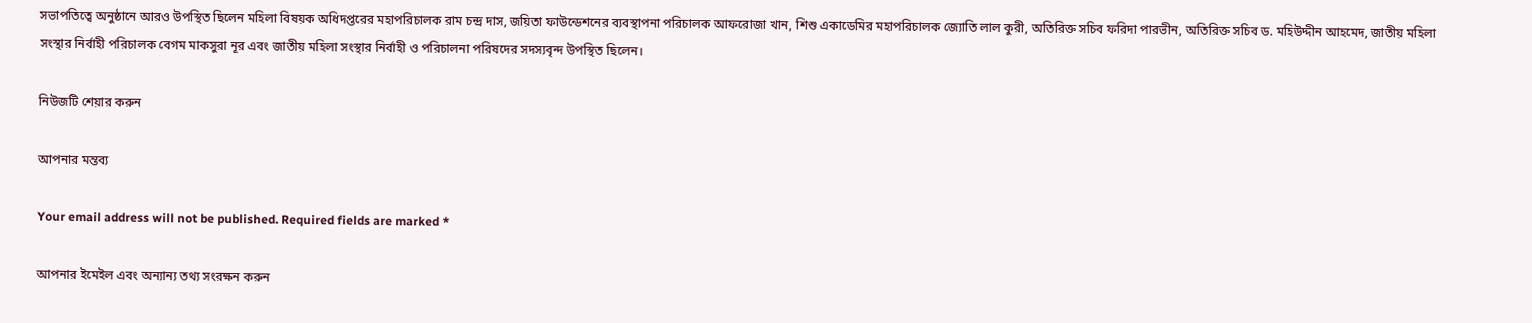সভাপতিত্বে অনুষ্ঠানে আরও উপস্থিত ছিলেন মহিলা বিষয়ক অধিদপ্তরের মহাপরিচালক রাম চন্দ্র দাস, জয়িতা ফাউন্ডেশনের ব্যবস্থাপনা পরিচালক আফরোজা খান, শিশু একাডেমির মহাপরিচালক জ্যোতি লাল কুরী, অতিরিক্ত সচিব ফরিদা পারভীন, অতিরিক্ত সচিব ড. মহিউদ্দীন আহমেদ, জাতীয় মহিলা সংস্থার নির্বাহী পরিচালক বেগম মাকসুরা নূর এবং জাতীয় মহিলা সংস্থার নির্বাহী ও পরিচালনা পরিষদের সদস্যবৃন্দ উপস্থিত ছিলেন।

নিউজটি শেয়ার করুন

আপনার মন্তব্য

Your email address will not be published. Required fields are marked *

আপনার ইমেইল এবং অন্যান্য তথ্য সংরক্ষন করুন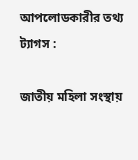আপলোডকারীর তথ্য
ট্যাগস :

জাতীয় মহিলা সংস্থায়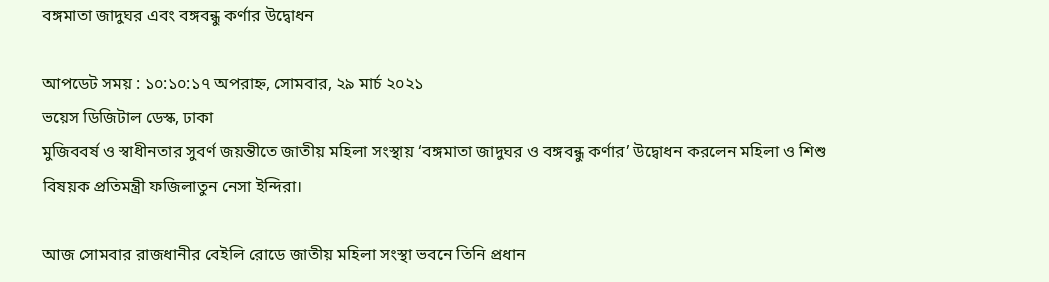বঙ্গমাতা জাদুঘর এবং বঙ্গবন্ধু কর্ণার উদ্বোধন

আপডেট সময় : ১০:১০:১৭ অপরাহ্ন, সোমবার, ২৯ মার্চ ২০২১
ভয়েস ডিজিটাল ডেস্ক, ঢাকা
মুজিববর্ষ ও স্বাধীনতার সুবর্ণ জয়ন্তীতে জাতীয় মহিলা সংস্থায় ‘বঙ্গমাতা জাদুঘর ও বঙ্গবন্ধু কর্ণার’ উদ্বোধন করলেন মহিলা ও শিশু বিষয়ক প্রতিমন্ত্রী ফজিলাতুন নেসা ইন্দিরা।

আজ সোমবার রাজধানীর বেইলি রোডে জাতীয় মহিলা সংস্থা ভবনে তিনি প্রধান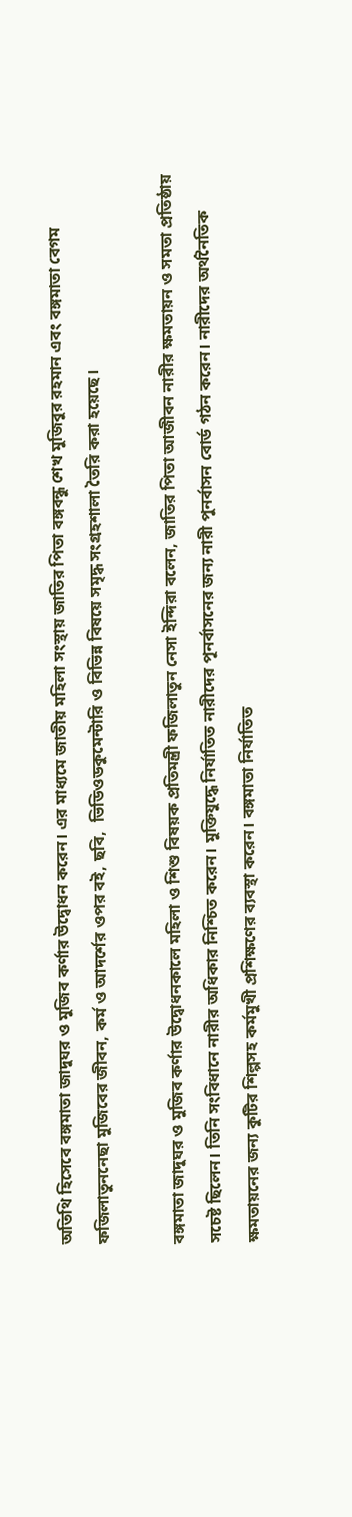অতিথি হিসেবে বঙ্গমাতা জাদুঘর ও মুজিব কর্ণার উদ্বোধন করেন। এর মাধ্যমে জাতীয় মহিলা সংস্থায় জাতির পিতা বঙ্গবন্ধু শেখ মুজিবুর রহমান এবং বঙ্গমাতা বেগম ফজিলাতুননেছা মুজিবের জীবন, কর্ম ও আদর্শের ওপর বই, ছবি,  ভিডিওডকুমেন্টারি ও বিভিন্ন বিষয়ে সমৃদ্ধ সংগ্রহশালা তৈরি করা হয়েছে।

বঙ্গমাতা জাদুঘর ও মুজিব কর্ণার উদ্বোধনকালে মহিলা ও শিশু বিষয়ক প্রতিমন্ত্রী ফজিলাতুন নেসা ইন্দিরা বলেন, জাতির পিতা আজীবন নারীর ক্ষমতায়ন ও সমতা প্রতিষ্ঠায় সচেষ্ট ছিলেন। তিনি সংবিধানে নারীর অধিকার নিশ্চিত করেন। মুক্তিযুদ্ধে নির্যাতিত নারীদের পূনর্বাসনের জন্য নারী পুনর্বাসন বোর্ড গঠন করেন। নারীদের অর্থনৈতিক ক্ষমতায়নের জন্য কুটির শিল্পসহ কর্মমুখী প্রশিক্ষণের ব্যবস্থা করেন। বঙ্গমাতা নির্যাতিত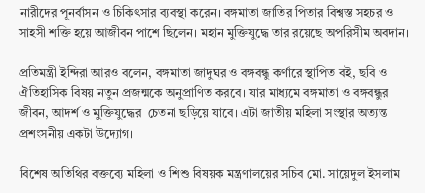নারীদের পূনর্বাসন ও চিকিৎসার ব্যবস্থা করেন। বঙ্গমাতা জাতির পিতার বিশ্বস্ত সহচর ও সাহসী শক্তি হয়ে আজীবন পাশে ছিলেন। মহান মুক্তিযুদ্ধে তার রয়েছে অপরিসীম অবদান।

প্রতিমন্ত্রী ইন্দিরা আরও বলেন, বঙ্গমাতা জাদুঘর ও বঙ্গবন্ধু কর্ণারে স্থাপিত বই, ছবি ও ঐতিহাসিক বিষয় নতুন প্রজন্মকে অনুপ্রাণিত করবে। যার মাধ্যমে বঙ্গমাতা ও বঙ্গবন্ধুর জীবন, আদর্শ ও মুক্তিযুদ্ধের  চেতনা ছড়িয়ে যাবে। এটা জাতীয় মহিলা সংস্থার অত্যন্ত প্রশংসনীয় একটা উদ্যোগ।

বিশেষ অতিথির বক্তব্যে মহিলা ও শিশু বিষয়ক মন্ত্রণালয়ের সচিব মো. সায়েদুল ইসলাম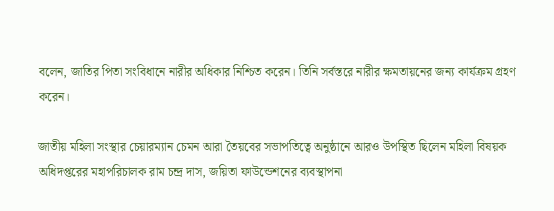বলেন, জাতির পিতা সংবিধানে নারীর অধিকার নিশ্চিত করেন। তিনি সর্বস্তরে নারীর ক্ষমতায়নের জন্য কার্যক্রম গ্রহণ করেন।

জাতীয় মহিলা সংস্থার চেয়ারম্যান চেমন আরা তৈয়বের সভাপতিত্বে অনুষ্ঠানে আরও উপস্থিত ছিলেন মহিলা বিষয়ক অধিদপ্তরের মহাপরিচালক রাম চন্দ্র দাস, জয়িতা ফাউন্ডেশনের ব্যবস্থাপনা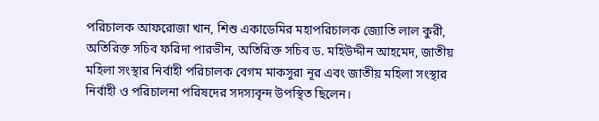পরিচালক আফরোজা খান, শিশু একাডেমির মহাপরিচালক জ্যোতি লাল কুরী, অতিরিক্ত সচিব ফরিদা পারভীন, অতিরিক্ত সচিব ড. মহিউদ্দীন আহমেদ, জাতীয় মহিলা সংস্থার নির্বাহী পরিচালক বেগম মাকসুরা নূর এবং জাতীয় মহিলা সংস্থার নির্বাহী ও পরিচালনা পরিষদের সদস্যবৃন্দ উপস্থিত ছিলেন।